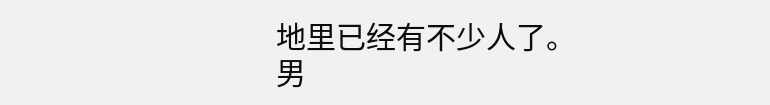地里已经有不少人了。
男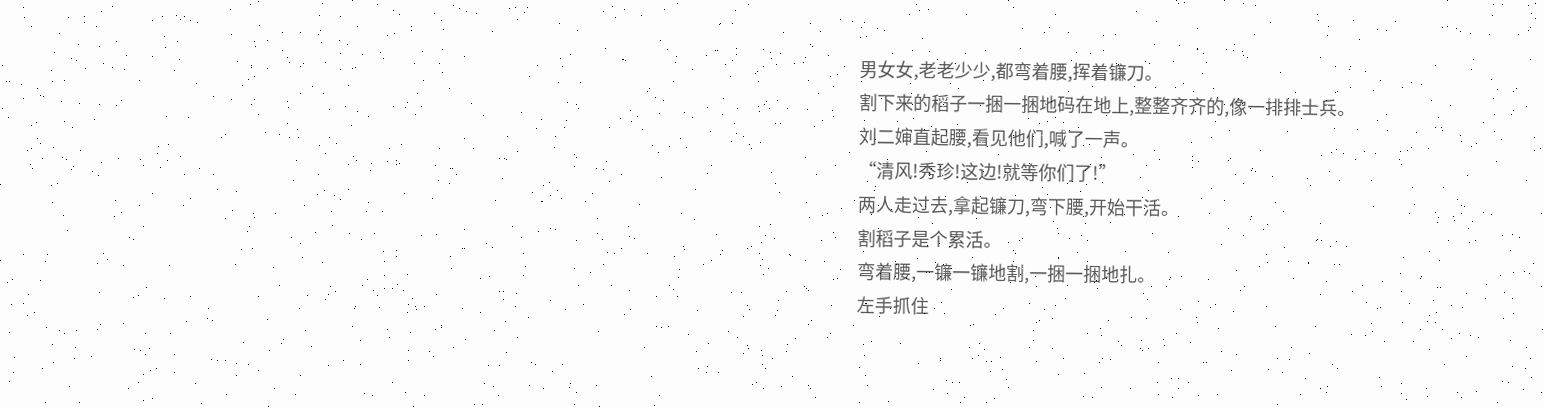男女女,老老少少,都弯着腰,挥着镰刀。
割下来的稻子一捆一捆地码在地上,整整齐齐的,像一排排士兵。
刘二婶直起腰,看见他们,喊了一声。
“清风!秀珍!这边!就等你们了!”
两人走过去,拿起镰刀,弯下腰,开始干活。
割稻子是个累活。
弯着腰,一镰一镰地割,一捆一捆地扎。
左手抓住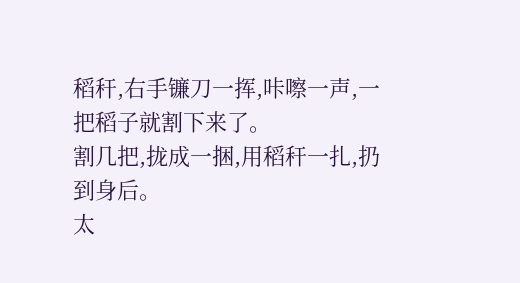稻秆,右手镰刀一挥,咔嚓一声,一把稻子就割下来了。
割几把,拢成一捆,用稻秆一扎,扔到身后。
太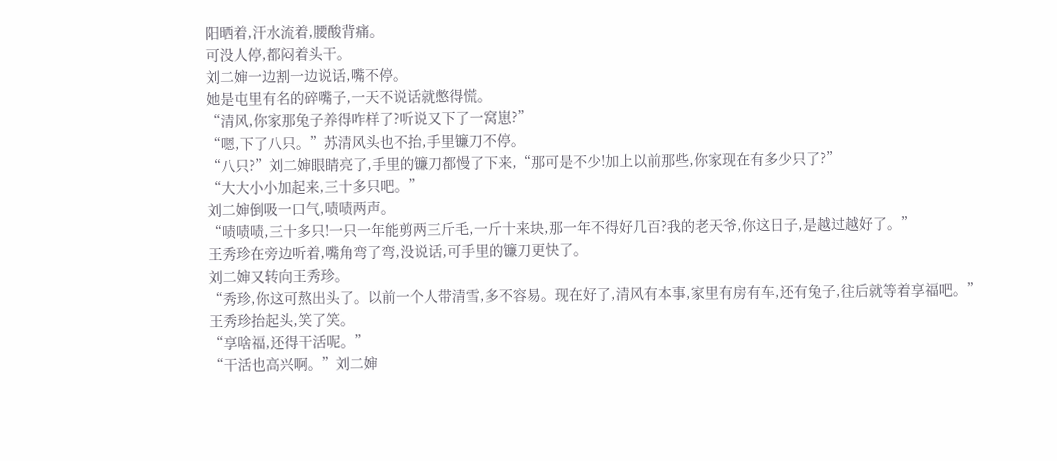阳晒着,汗水流着,腰酸背痛。
可没人停,都闷着头干。
刘二婶一边割一边说话,嘴不停。
她是屯里有名的碎嘴子,一天不说话就憋得慌。
“清风,你家那兔子养得咋样了?听说又下了一窝崽?”
“嗯,下了八只。”苏清风头也不抬,手里镰刀不停。
“八只?”刘二婶眼睛亮了,手里的镰刀都慢了下来,“那可是不少!加上以前那些,你家现在有多少只了?”
“大大小小加起来,三十多只吧。”
刘二婶倒吸一口气,啧啧两声。
“啧啧啧,三十多只!一只一年能剪两三斤毛,一斤十来块,那一年不得好几百?我的老天爷,你这日子,是越过越好了。”
王秀珍在旁边听着,嘴角弯了弯,没说话,可手里的镰刀更快了。
刘二婶又转向王秀珍。
“秀珍,你这可熬出头了。以前一个人带清雪,多不容易。现在好了,清风有本事,家里有房有车,还有兔子,往后就等着享福吧。”
王秀珍抬起头,笑了笑。
“享啥福,还得干活呢。”
“干活也高兴啊。”刘二婶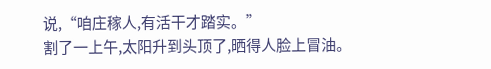说,“咱庄稼人,有活干才踏实。”
割了一上午,太阳升到头顶了,晒得人脸上冒油。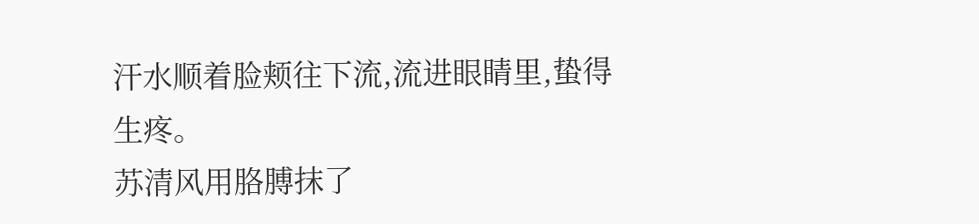汗水顺着脸颊往下流,流进眼睛里,蛰得生疼。
苏清风用胳膊抹了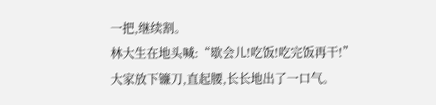一把,继续割。
林大生在地头喊:“歇会儿!吃饭!吃完饭再干!”
大家放下镰刀,直起腰,长长地出了一口气。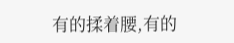有的揉着腰,有的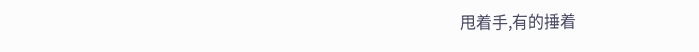甩着手,有的捶着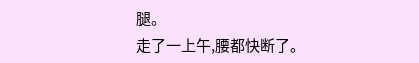腿。
走了一上午,腰都快断了。